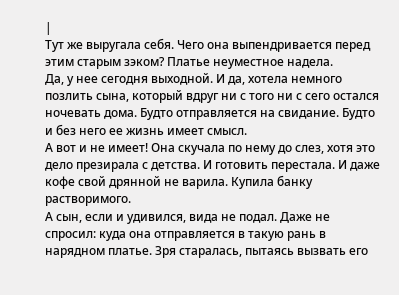|
Тут же выругала себя. Чего она выпендривается перед этим старым зэком? Платье неуместное надела.
Да, у нее сегодня выходной. И да, хотела немного позлить сына, который вдруг ни с того ни с сего остался ночевать дома. Будто отправляется на свидание. Будто и без него ее жизнь имеет смысл.
А вот и не имеет! Она скучала по нему до слез, хотя это дело презирала с детства. И готовить перестала. И даже кофе свой дрянной не варила. Купила банку растворимого.
А сын, если и удивился, вида не подал. Даже не спросил: куда она отправляется в такую рань в нарядном платье. Зря старалась, пытаясь вызвать его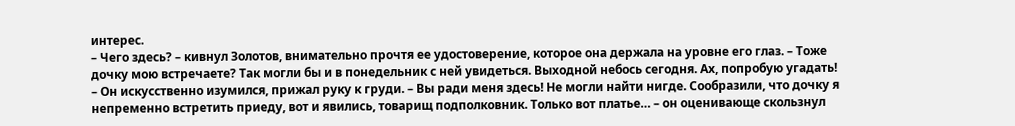интерес.
– Чего здесь? – кивнул Золотов, внимательно прочтя ее удостоверение, которое она держала на уровне его глаз. – Тоже дочку мою встречаете? Так могли бы и в понедельник с ней увидеться. Выходной небось сегодня. Ах, попробую угадать! – Он искусственно изумился, прижал руку к груди. – Вы ради меня здесь! Не могли найти нигде. Сообразили, что дочку я непременно встретить приеду, вот и явились, товарищ подполковник. Только вот платье… – он оценивающе скользнул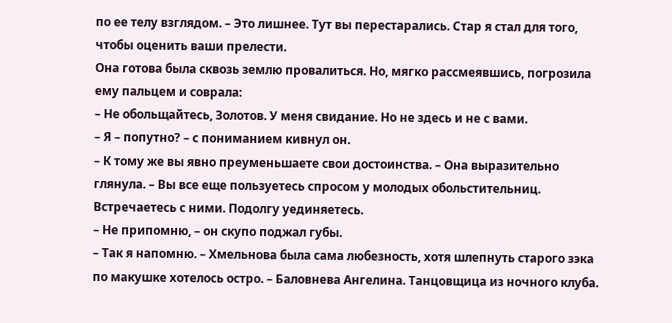по ее телу взглядом. – Это лишнее. Тут вы перестарались. Стар я стал для того, чтобы оценить ваши прелести.
Она готова была сквозь землю провалиться. Но, мягко рассмеявшись, погрозила ему пальцем и соврала:
– Не обольщайтесь, Золотов. У меня свидание. Но не здесь и не с вами.
– Я – попутно? – с пониманием кивнул он.
– К тому же вы явно преуменьшаете свои достоинства. – Она выразительно глянула. – Вы все еще пользуетесь спросом у молодых обольстительниц. Встречаетесь с ними. Подолгу уединяетесь.
– Не припомню, – он скупо поджал губы.
– Так я напомню. – Хмельнова была сама любезность, хотя шлепнуть старого зэка по макушке хотелось остро. – Баловнева Ангелина. Танцовщица из ночного клуба.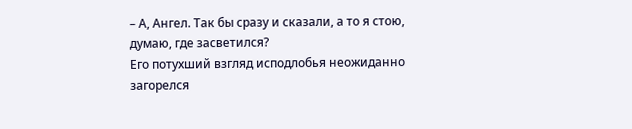– А, Ангел. Так бы сразу и сказали, а то я стою, думаю, где засветился?
Его потухший взгляд исподлобья неожиданно загорелся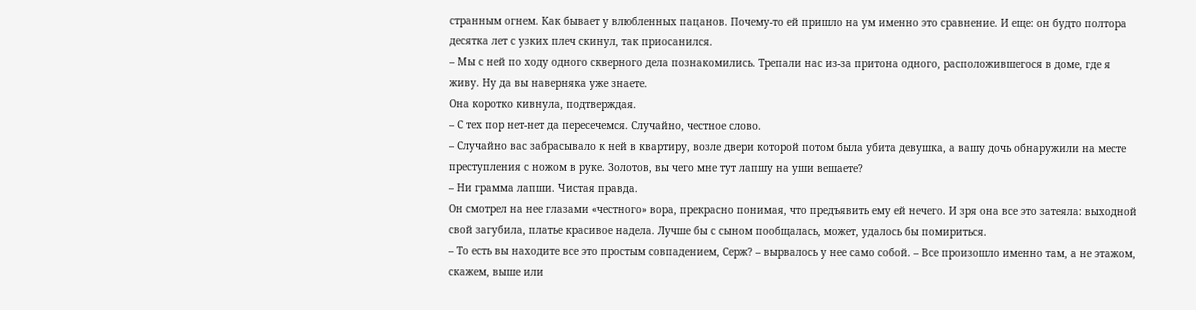странным огнем. Как бывает у влюбленных пацанов. Почему-то ей пришло на ум именно это сравнение. И еще: он будто полтора десятка лет с узких плеч скинул, так приосанился.
– Мы с ней по ходу одного скверного дела познакомились. Трепали нас из-за притона одного, расположившегося в доме, где я живу. Ну да вы наверняка уже знаете.
Она коротко кивнула, подтверждая.
– С тех пор нет-нет да пересечемся. Случайно, честное слово.
– Случайно вас забрасывало к ней в квартиру, возле двери которой потом была убита девушка, а вашу дочь обнаружили на месте преступления с ножом в руке. Золотов, вы чего мне тут лапшу на уши вешаете?
– Ни грамма лапши. Чистая правда.
Он смотрел на нее глазами «честного» вора, прекрасно понимая, что предъявить ему ей нечего. И зря она все это затеяла: выходной свой загубила, платье красивое надела. Лучше бы с сыном пообщалась, может, удалось бы помириться.
– То есть вы находите все это простым совпадением, Серж? – вырвалось у нее само собой. – Все произошло именно там, а не этажом, скажем, выше или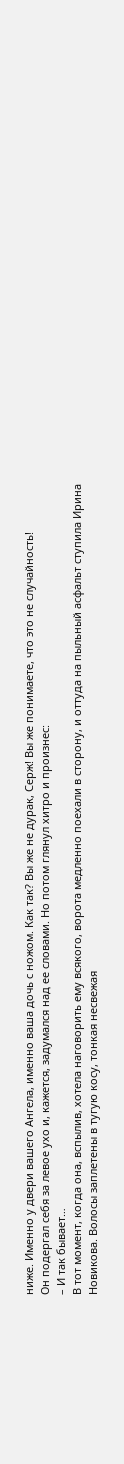ниже. Именно у двери вашего Ангела, именно ваша дочь с ножом. Как так? Вы же не дурак, Серж! Вы же понимаете, что это не случайность!
Он подергал себя за левое ухо и, кажется, задумался над ее словами. Но потом глянул хитро и произнес:
– И так бывает…
В тот момент, когда она, вспылив, хотела наговорить ему всякого, ворота медленно поехали в сторону, и оттуда на пыльный асфальт ступила Ирина Новикова. Волосы заплетены в тугую косу, тонкая несвежая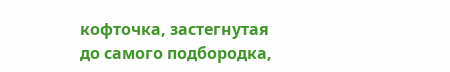кофточка, застегнутая до самого подбородка,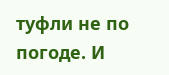туфли не по погоде. И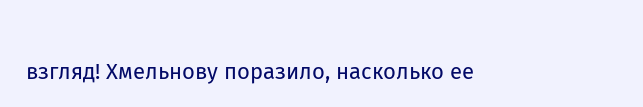взгляд! Хмельнову поразило, насколько ее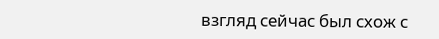взгляд сейчас был схож с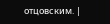отцовским. |